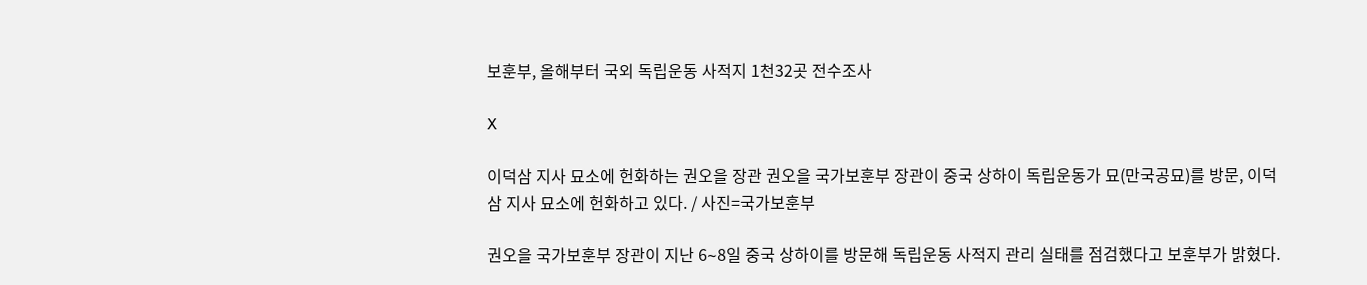보훈부, 올해부터 국외 독립운동 사적지 1천32곳 전수조사

X

이덕삼 지사 묘소에 헌화하는 권오을 장관 권오을 국가보훈부 장관이 중국 상하이 독립운동가 묘(만국공묘)를 방문, 이덕삼 지사 묘소에 헌화하고 있다. / 사진=국가보훈부

권오을 국가보훈부 장관이 지난 6∼8일 중국 상하이를 방문해 독립운동 사적지 관리 실태를 점검했다고 보훈부가 밝혔다.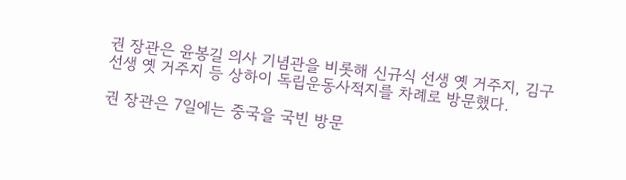권 장관은 윤봉길 의사 기념관을 비롯해 신규식 선생 옛 거주지, 김구 선생 옛 거주지 등 상하이 독립운동사적지를 차례로 방문했다.

권 장관은 7일에는 중국을 국빈 방문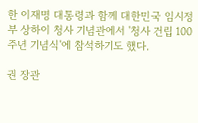한 이재명 대통령과 함께 대한민국 임시정부 상하이 청사 기념관에서 '청사 건립 100주년 기념식'에 참석하기도 했다.

권 장관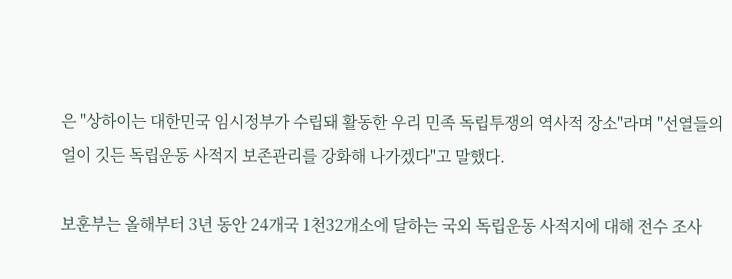은 "상하이는 대한민국 임시정부가 수립돼 활동한 우리 민족 독립투쟁의 역사적 장소"라며 "선열들의 얼이 깃든 독립운동 사적지 보존관리를 강화해 나가겠다"고 말했다.

보훈부는 올해부터 3년 동안 24개국 1천32개소에 달하는 국외 독립운동 사적지에 대해 전수 조사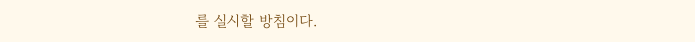를 실시할 방침이다.